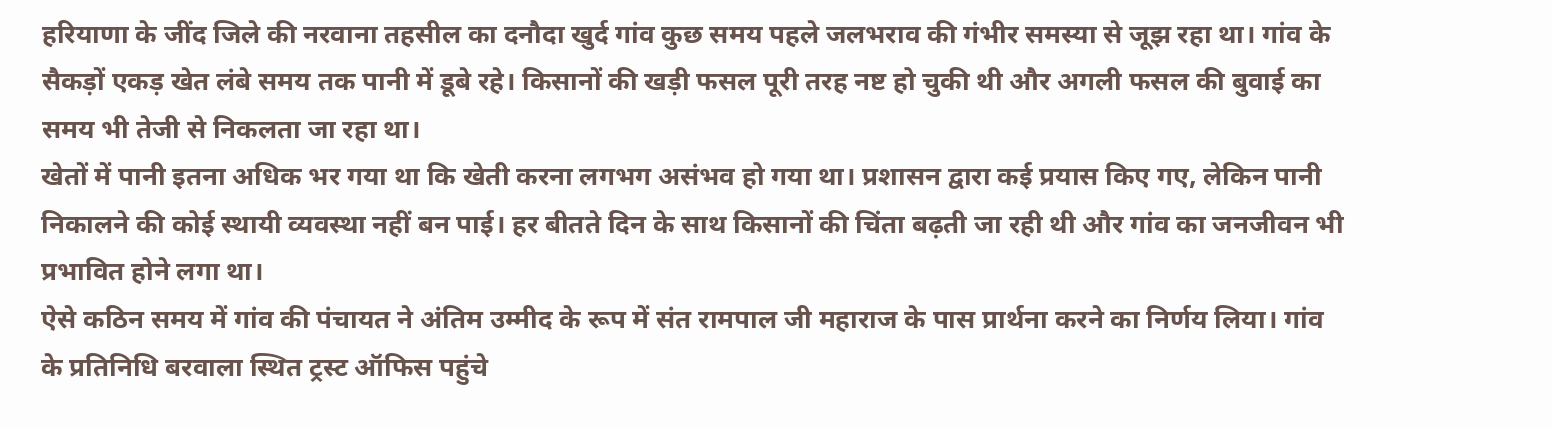हरियाणा के जींद जिले की नरवाना तहसील का दनौदा खुर्द गांव कुछ समय पहले जलभराव की गंभीर समस्या से जूझ रहा था। गांव के सैकड़ों एकड़ खेत लंबे समय तक पानी में डूबे रहे। किसानों की खड़ी फसल पूरी तरह नष्ट हो चुकी थी और अगली फसल की बुवाई का समय भी तेजी से निकलता जा रहा था।
खेतों में पानी इतना अधिक भर गया था कि खेती करना लगभग असंभव हो गया था। प्रशासन द्वारा कई प्रयास किए गए, लेकिन पानी निकालने की कोई स्थायी व्यवस्था नहीं बन पाई। हर बीतते दिन के साथ किसानों की चिंता बढ़ती जा रही थी और गांव का जनजीवन भी प्रभावित होने लगा था।
ऐसे कठिन समय में गांव की पंचायत ने अंतिम उम्मीद के रूप में संत रामपाल जी महाराज के पास प्रार्थना करने का निर्णय लिया। गांव के प्रतिनिधि बरवाला स्थित ट्रस्ट ऑफिस पहुंचे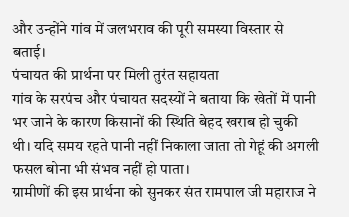और उन्होंने गांव में जलभराव की पूरी समस्या विस्तार से बताई।
पंचायत की प्रार्थना पर मिली तुरंत सहायता
गांव के सरपंच और पंचायत सदस्यों ने बताया कि खेतों में पानी भर जाने के कारण किसानों की स्थिति बेहद खराब हो चुकी थी। यदि समय रहते पानी नहीं निकाला जाता तो गेहूं की अगली फसल बोना भी संभव नहीं हो पाता।
ग्रामीणों की इस प्रार्थना को सुनकर संत रामपाल जी महाराज ने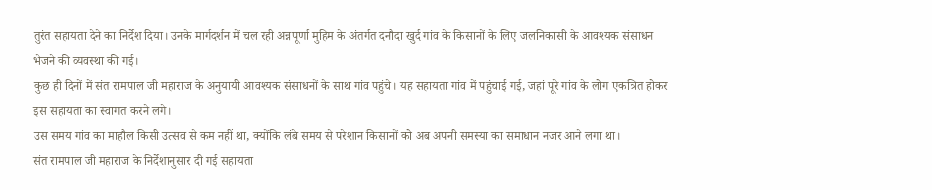तुरंत सहायता देने का निर्देश दिया। उनके मार्गदर्शन में चल रही अन्नपूर्णा मुहिम के अंतर्गत दनौदा खुर्द गांव के किसानों के लिए जलनिकासी के आवश्यक संसाधन भेजने की व्यवस्था की गई।
कुछ ही दिनों में संत रामपाल जी महाराज के अनुयायी आवश्यक संसाधनों के साथ गांव पहुंचे। यह सहायता गांव में पहुंचाई गई, जहां पूरे गांव के लोग एकत्रित होकर इस सहायता का स्वागत करने लगे।
उस समय गांव का माहौल किसी उत्सव से कम नहीं था, क्योंकि लंबे समय से परेशान किसानों को अब अपनी समस्या का समाधान नजर आने लगा था।
संत रामपाल जी महाराज के निर्देशानुसार दी गई सहायता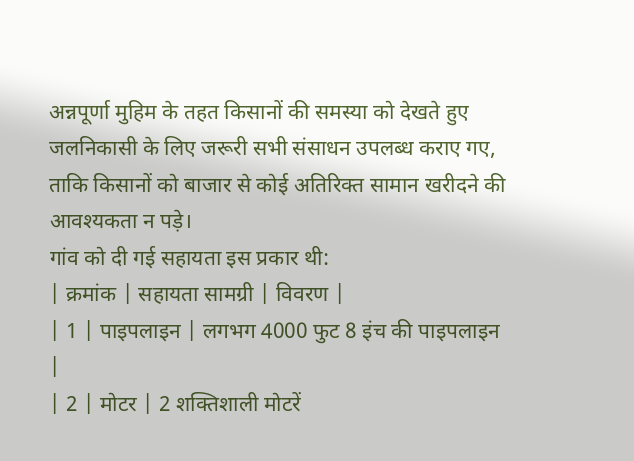अन्नपूर्णा मुहिम के तहत किसानों की समस्या को देखते हुए जलनिकासी के लिए जरूरी सभी संसाधन उपलब्ध कराए गए, ताकि किसानों को बाजार से कोई अतिरिक्त सामान खरीदने की आवश्यकता न पड़े।
गांव को दी गई सहायता इस प्रकार थी:
| क्रमांक | सहायता सामग्री | विवरण |
| 1 | पाइपलाइन | लगभग 4000 फुट 8 इंच की पाइपलाइन |
| 2 | मोटर | 2 शक्तिशाली मोटरें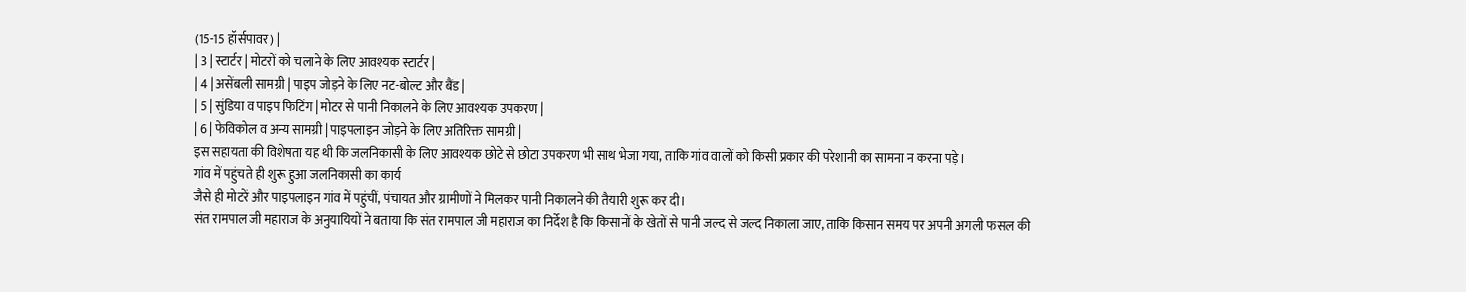(15-15 हॉर्सपावर) |
| 3 | स्टार्टर | मोटरों को चलाने के लिए आवश्यक स्टार्टर |
| 4 | असेंबली सामग्री | पाइप जोड़ने के लिए नट-बोल्ट और बैंड |
| 5 | सुंडिया व पाइप फिटिंग | मोटर से पानी निकालने के लिए आवश्यक उपकरण |
| 6 | फेविकोल व अन्य सामग्री | पाइपलाइन जोड़ने के लिए अतिरिक्त सामग्री |
इस सहायता की विशेषता यह थी कि जलनिकासी के लिए आवश्यक छोटे से छोटा उपकरण भी साथ भेजा गया, ताकि गांव वालों को किसी प्रकार की परेशानी का सामना न करना पड़े।
गांव में पहुंचते ही शुरू हुआ जलनिकासी का कार्य
जैसे ही मोटरें और पाइपलाइन गांव में पहुंचीं, पंचायत और ग्रामीणों ने मिलकर पानी निकालने की तैयारी शुरू कर दी।
संत रामपाल जी महाराज के अनुयायियों ने बताया कि संत रामपाल जी महाराज का निर्देश है कि किसानों के खेतों से पानी जल्द से जल्द निकाला जाए, ताकि किसान समय पर अपनी अगली फसल की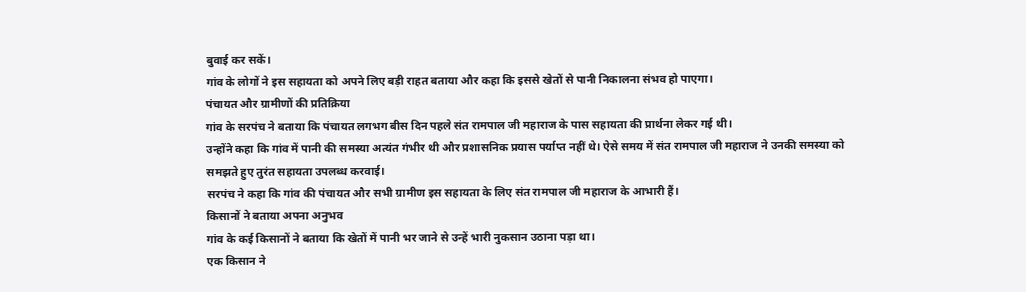बुवाई कर सकें।
गांव के लोगों ने इस सहायता को अपने लिए बड़ी राहत बताया और कहा कि इससे खेतों से पानी निकालना संभव हो पाएगा।
पंचायत और ग्रामीणों की प्रतिक्रिया
गांव के सरपंच ने बताया कि पंचायत लगभग बीस दिन पहले संत रामपाल जी महाराज के पास सहायता की प्रार्थना लेकर गई थी।
उन्होंने कहा कि गांव में पानी की समस्या अत्यंत गंभीर थी और प्रशासनिक प्रयास पर्याप्त नहीं थे। ऐसे समय में संत रामपाल जी महाराज ने उनकी समस्या को समझते हुए तुरंत सहायता उपलब्ध करवाई।
सरपंच ने कहा कि गांव की पंचायत और सभी ग्रामीण इस सहायता के लिए संत रामपाल जी महाराज के आभारी हैं।
किसानों ने बताया अपना अनुभव
गांव के कई किसानों ने बताया कि खेतों में पानी भर जाने से उन्हें भारी नुकसान उठाना पड़ा था।
एक किसान ने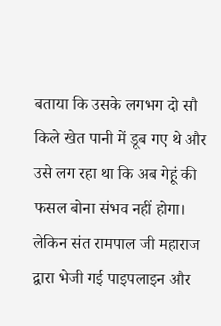बताया कि उसके लगभग दो सौ किले खेत पानी में डूब गए थे और उसे लग रहा था कि अब गेहूं की फसल बोना संभव नहीं होगा। लेकिन संत रामपाल जी महाराज द्वारा भेजी गई पाइपलाइन और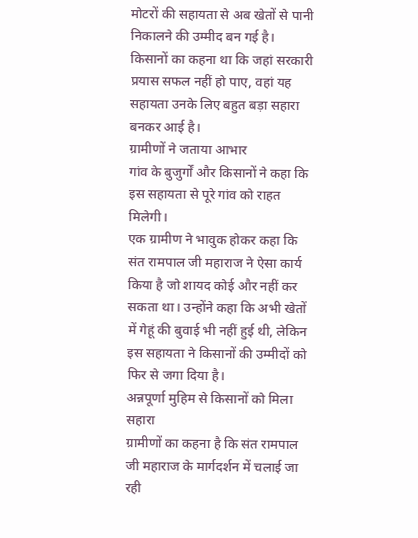मोटरों की सहायता से अब खेतों से पानी निकालने की उम्मीद बन गई है।
किसानों का कहना था कि जहां सरकारी प्रयास सफल नहीं हो पाए, वहां यह सहायता उनके लिए बहुत बड़ा सहारा बनकर आई है।
ग्रामीणों ने जताया आभार
गांव के बुजुर्गों और किसानों ने कहा कि इस सहायता से पूरे गांव को राहत मिलेगी।
एक ग्रामीण ने भावुक होकर कहा कि संत रामपाल जी महाराज ने ऐसा कार्य किया है जो शायद कोई और नहीं कर सकता था। उन्होंने कहा कि अभी खेतों में गेहूं की बुवाई भी नहीं हुई थी, लेकिन इस सहायता ने किसानों की उम्मीदों को फिर से जगा दिया है।
अन्नपूर्णा मुहिम से किसानों को मिला सहारा
ग्रामीणों का कहना है कि संत रामपाल जी महाराज के मार्गदर्शन में चलाई जा रही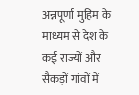अन्नपूर्णा मुहिम के माध्यम से देश के कई राज्यों और सैकड़ों गांवों में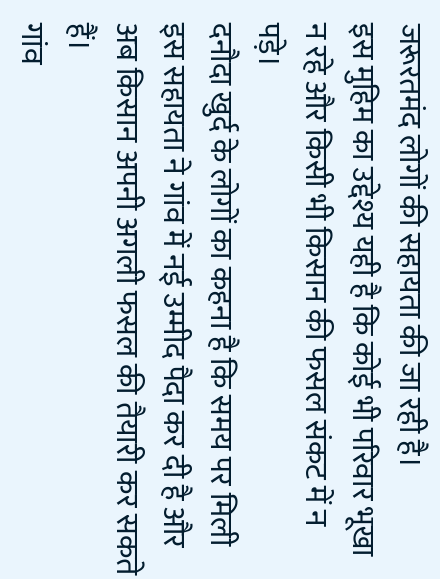जरूरतमंद लोगों की सहायता की जा रही है।
इस मुहिम का उद्देश्य यही है कि कोई भी परिवार भूखा न रहे और किसी भी किसान की फसल संकट में न पड़े।
दनौदा खुर्द के लोगों का कहना है कि समय पर मिली इस सहायता ने गांव में नई उम्मीद पैदा कर दी है और अब किसान अपनी अगली फसल की तैयारी कर सकते हैं।
गांव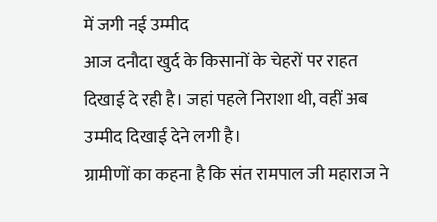में जगी नई उम्मीद
आज दनौदा खुर्द के किसानों के चेहरों पर राहत दिखाई दे रही है। जहां पहले निराशा थी, वहीं अब उम्मीद दिखाई देने लगी है।
ग्रामीणों का कहना है कि संत रामपाल जी महाराज ने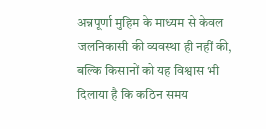अन्नपूर्णा मुहिम के माध्यम से केवल जलनिकासी की व्यवस्था ही नहीं की, बल्कि किसानों को यह विश्वास भी दिलाया है कि कठिन समय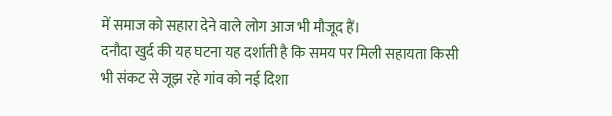में समाज को सहारा देने वाले लोग आज भी मौजूद हैं।
दनौदा खुर्द की यह घटना यह दर्शाती है कि समय पर मिली सहायता किसी भी संकट से जूझ रहे गांव को नई दिशा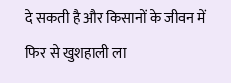दे सकती है और किसानों के जीवन में फिर से खुशहाली ला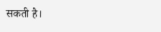सकती है।